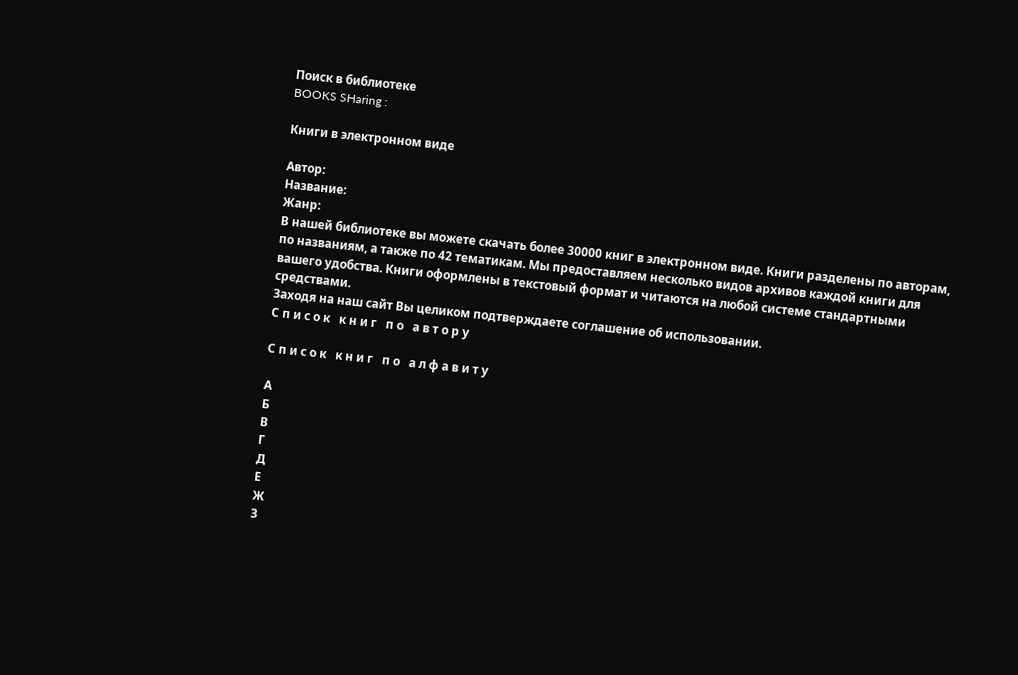Поиск в библиотеке
BOOKS SHaring :

Книги в электронном виде

Автор:
Название:
Жанр:
В нашей библиотеке вы можете скачать более 30000 книг в электронном виде. Книги разделены по авторам, по названиям, а также по 42 тематикам. Мы предоставляем несколько видов архивов каждой книги для вашего удобства. Книги оформлены в текстовый формат и читаются на любой системе стандартными средствами.
Заходя на наш сайт Вы целиком подтверждаете соглашение об использовании.
С п и с о к   к н и г   п о   а в т о р у

С п и с о к   к н и г   п о   а л ф а в и т у

А
Б
В
Г
Д
Е
Ж
З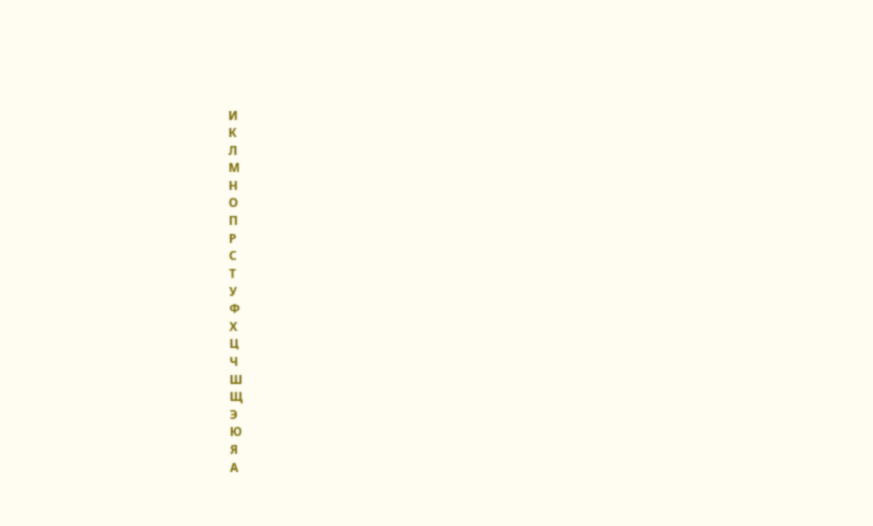И
К
Л
М
Н
О
П
Р
С
Т
У
Ф
Х
Ц
Ч
Ш
Щ
Э
Ю
Я
А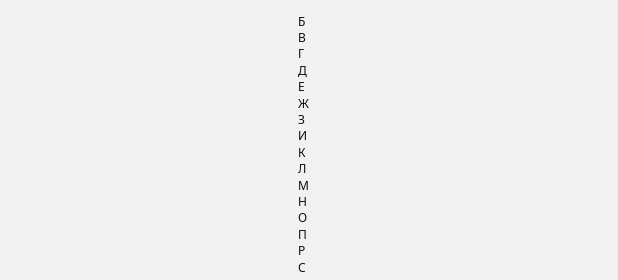Б
В
Г
Д
Е
Ж
З
И
К
Л
М
Н
О
П
Р
С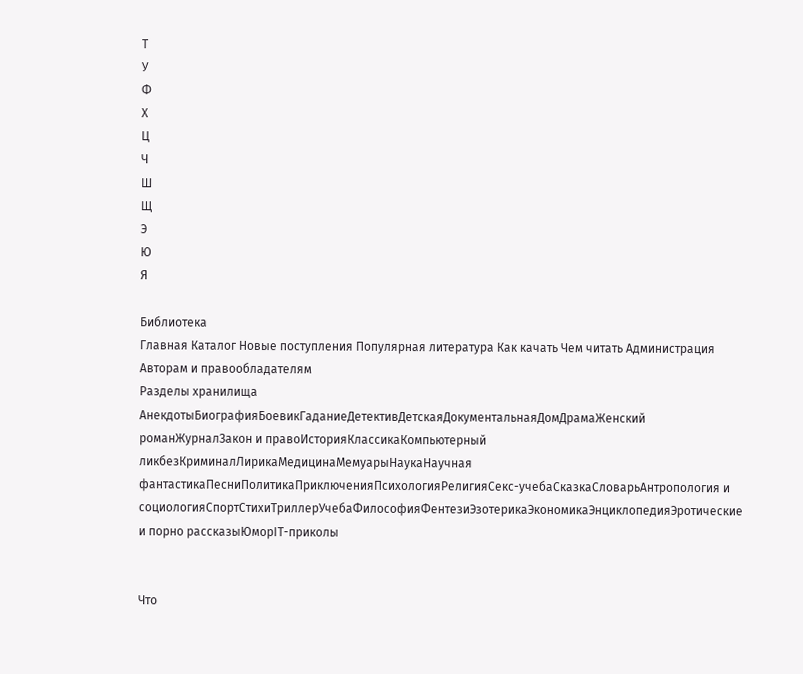Т
У
Ф
Х
Ц
Ч
Ш
Щ
Э
Ю
Я

Библиотека
Главная Каталог Новые поступления Популярная литература Как качать Чем читать Администрация Авторам и правообладателям
Разделы хранилища
АнекдотыБиографияБоевикГаданиеДетективДетскаяДокументальнаяДомДрамаЖенский романЖурналЗакон и правоИсторияКлассикаКомпьютерный ликбезКриминалЛирикаМедицинаМемуарыНаукаНаучная фантастикаПесниПолитикаПриключенияПсихологияРелигияСекс-учебаСказкаСловарьАнтропология и социологияСпортСтихиТриллерУчебаФилософияФентезиЭзотерикаЭкономикаЭнциклопедияЭротические и порно рассказыЮморIT-приколы


Что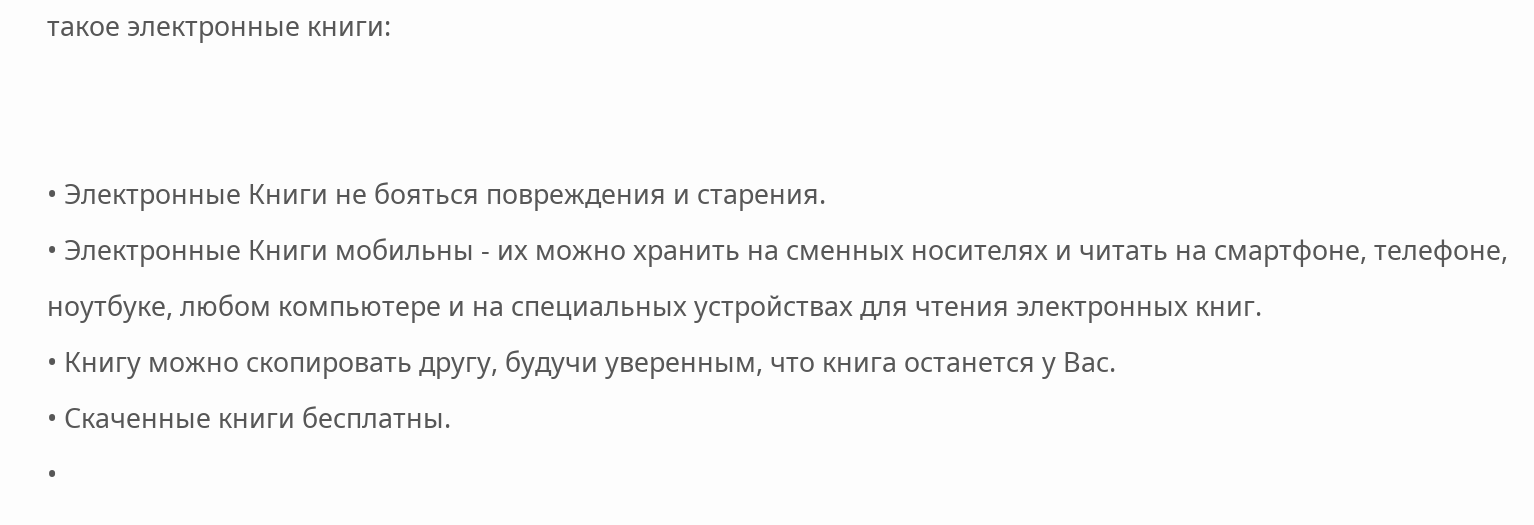такое электронные книги:


• Электронные Книги не бояться повреждения и старения.
• Электронные Книги мобильны - их можно хранить на сменных носителях и читать на смартфоне, телефоне, ноутбуке, любом компьютере и на специальных устройствах для чтения электронных книг.
• Книгу можно скопировать другу, будучи уверенным, что книга останется у Вас.
• Скаченные книги бесплатны.
•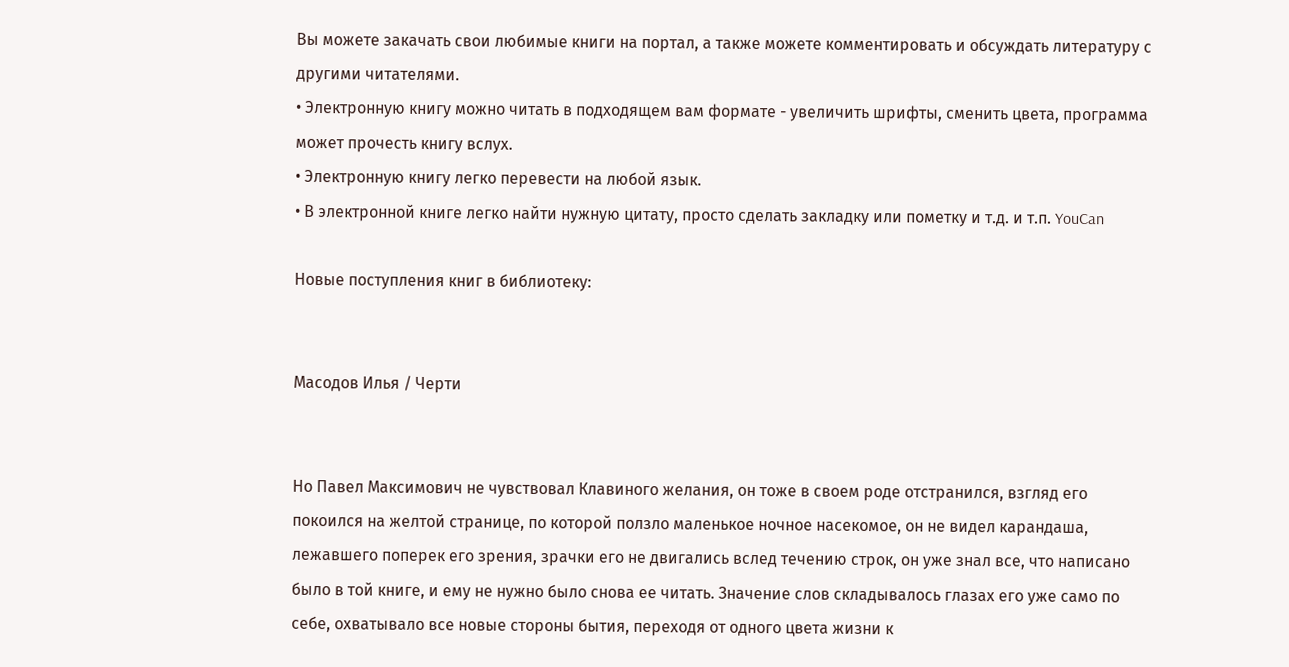Вы можете закачать свои любимые книги на портал, а также можете комментировать и обсуждать литературу с другими читателями.
• Электронную книгу можно читать в подходящем вам формате - увеличить шрифты, сменить цвета, программа может прочесть книгу вслух.
• Электронную книгу легко перевести на любой язык.
• В электронной книге легко найти нужную цитату, просто сделать закладку или пометку и т.д. и т.п. YouCan

Новые поступления книг в библиотеку:


Масодов Илья / Черти


Но Павел Максимович не чувствовал Клавиного желания, он тоже в своем роде отстранился, взгляд его покоился на желтой странице, по которой ползло маленькое ночное насекомое, он не видел карандаша, лежавшего поперек его зрения, зрачки его не двигались вслед течению строк, он уже знал все, что написано было в той книге, и ему не нужно было снова ее читать. Значение слов складывалось глазах его уже само по себе, охватывало все новые стороны бытия, переходя от одного цвета жизни к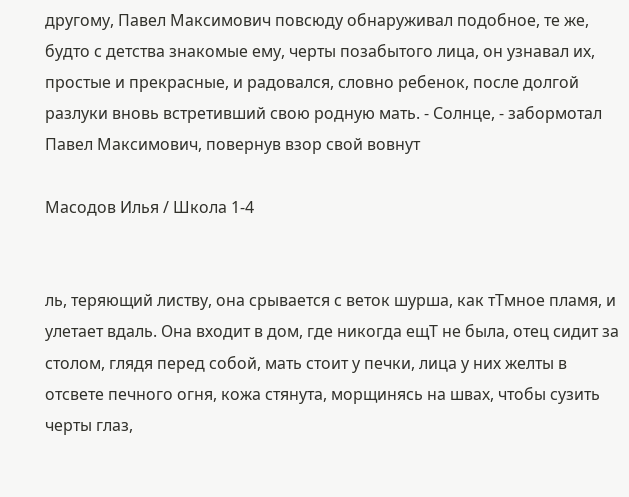другому, Павел Максимович повсюду обнаруживал подобное, те же, будто с детства знакомые ему, черты позабытого лица, он узнавал их, простые и прекрасные, и радовался, словно ребенок, после долгой разлуки вновь встретивший свою родную мать. - Солнце, - забормотал Павел Максимович, повернув взор свой вовнут

Масодов Илья / Школа 1-4


ль, теряющий листву, она срывается с веток шурша, как тТмное пламя, и улетает вдаль. Она входит в дом, где никогда ещТ не была, отец сидит за столом, глядя перед собой, мать стоит у печки, лица у них желты в отсвете печного огня, кожа стянута, морщинясь на швах, чтобы сузить черты глаз,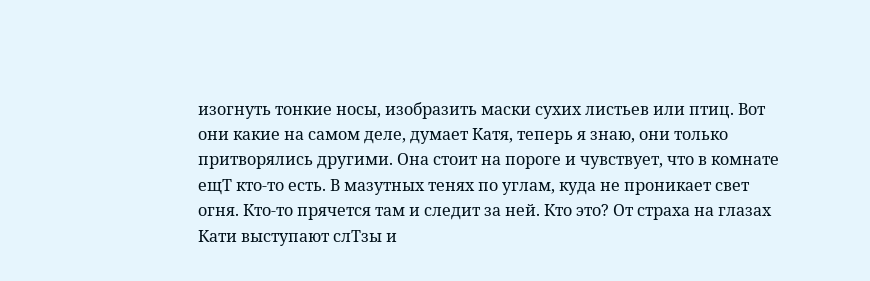изогнуть тонкие носы, изобразить маски сухих листьев или птиц. Вот они какие на самом деле, думает Катя, теперь я знаю, они только притворялись другими. Она стоит на пороге и чувствует, что в комнате ещТ кто-то есть. В мазутных тенях по углам, куда не проникает свет огня. Кто-то прячется там и следит за ней. Кто это? От страха на глазах Кати выступают слТзы и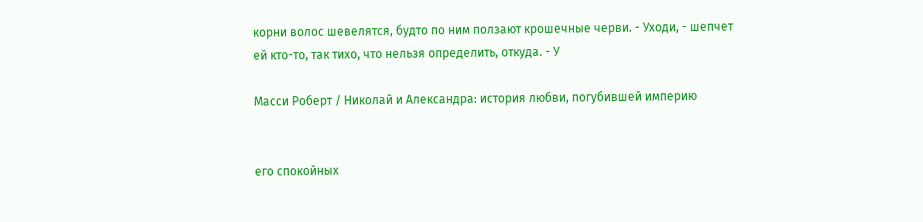корни волос шевелятся, будто по ним ползают крошечные черви. - Уходи, - шепчет ей кто-то, так тихо, что нельзя определить, откуда. - У

Масси Роберт / Николай и Александра: история любви, погубившей империю


его спокойных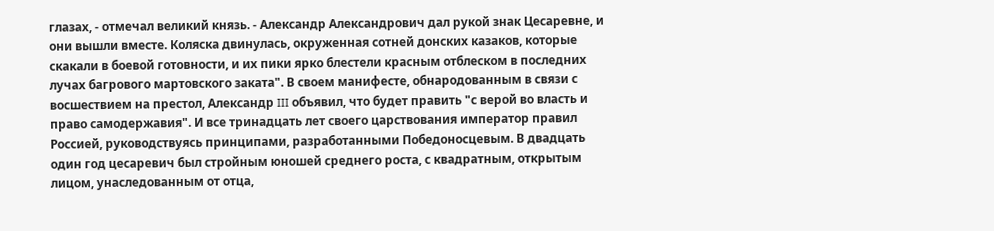глазах, - отмечал великий князь. - Александр Александрович дал рукой знак Цесаревне, и они вышли вместе. Коляска двинулась, окруженная сотней донских казаков, которые скакали в боевой готовности, и их пики ярко блестели красным отблеском в последних лучах багрового мартовского заката". В своем манифесте, обнародованным в связи с восшествием на престол, Александр III объявил, что будет править "с верой во власть и право самодержавия". И все тринадцать лет своего царствования император правил Россией, руководствуясь принципами, разработанными Победоносцевым. В двадцать один год цесаревич был стройным юношей среднего роста, с квадратным, открытым лицом, унаследованным от отца,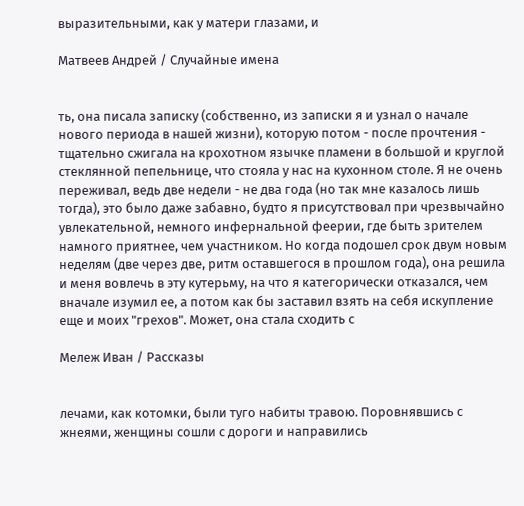выразительными, как у матери глазами, и

Матвеев Андрей / Случайные имена


ть, она писала записку (собственно, из записки я и узнал о начале нового периода в нашей жизни), которую потом - после прочтения - тщательно сжигала на крохотном язычке пламени в большой и круглой стеклянной пепельнице, что стояла у нас на кухонном столе. Я не очень переживал, ведь две недели - не два года (но так мне казалось лишь тогда), это было даже забавно, будто я присутствовал при чрезвычайно увлекательной, немного инфернальной феерии, где быть зрителем намного приятнее, чем участником. Но когда подошел срок двум новым неделям (две через две, ритм оставшегося в прошлом года), она решила и меня вовлечь в эту кутерьму, на что я категорически отказался, чем вначале изумил ее, а потом как бы заставил взять на себя искупление еще и моих "грехов". Может, она стала сходить с

Мележ Иван / Рассказы


лечами, как котомки, были туго набиты травою. Поровнявшись с жнеями, женщины сошли с дороги и направились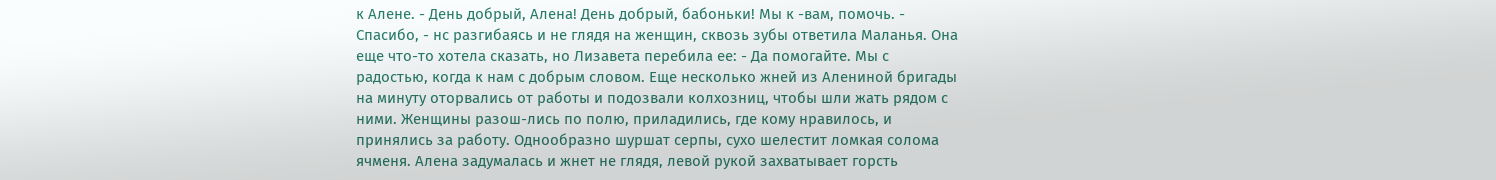к Алене. - День добрый, Алена! День добрый, бабоньки! Мы к -вам, помочь. - Спасибо, - нс разгибаясь и не глядя на женщин, сквозь зубы ответила Маланья. Она еще что-то хотела сказать, но Лизавета перебила ее: - Да помогайте. Мы с радостью, когда к нам с добрым словом. Еще несколько жней из Алениной бригады на минуту оторвались от работы и подозвали колхозниц, чтобы шли жать рядом с ними. Женщины разош-лись по полю, приладились, где кому нравилось, и принялись за работу. Однообразно шуршат серпы, сухо шелестит ломкая солома ячменя. Алена задумалась и жнет не глядя, левой рукой захватывает горсть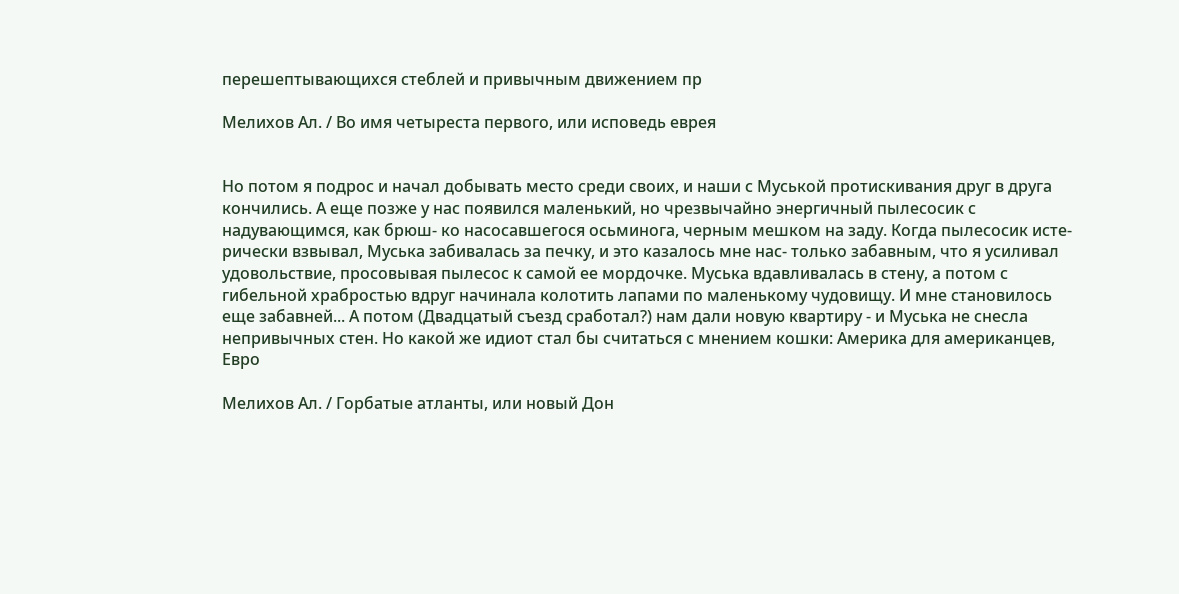перешептывающихся стеблей и привычным движением пр

Мелихов Ал. / Во имя четыреста первого, или исповедь еврея


Но потом я подрос и начал добывать место среди своих, и наши с Муськой протискивания друг в друга кончились. А еще позже у нас появился маленький, но чрезвычайно энергичный пылесосик с надувающимся, как брюш- ко насосавшегося осьминога, черным мешком на заду. Когда пылесосик исте- рически взвывал, Муська забивалась за печку, и это казалось мне нас- только забавным, что я усиливал удовольствие, просовывая пылесос к самой ее мордочке. Муська вдавливалась в стену, а потом с гибельной храбростью вдруг начинала колотить лапами по маленькому чудовищу. И мне становилось еще забавней... А потом (Двадцатый съезд сработал?) нам дали новую квартиру - и Муська не снесла непривычных стен. Но какой же идиот стал бы считаться с мнением кошки: Америка для американцев, Евро

Мелихов Ал. / Горбатые атланты, или новый Дон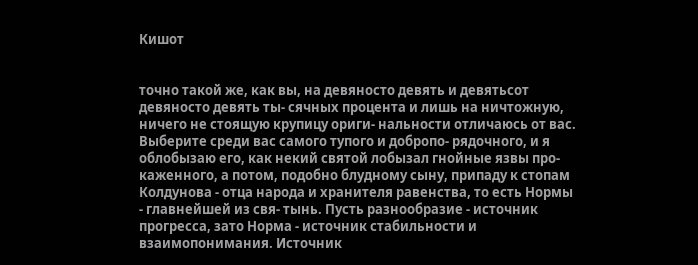Кишот


точно такой же, как вы, на девяносто девять и девятьсот девяносто девять ты- сячных процента и лишь на ничтожную, ничего не стоящую крупицу ориги- нальности отличаюсь от вас. Выберите среди вас самого тупого и добропо- рядочного, и я облобызаю его, как некий святой лобызал гнойные язвы про- каженного, а потом, подобно блудному сыну, припаду к стопам Колдунова - отца народа и хранителя равенства, то есть Нормы - главнейшей из свя- тынь. Пусть разнообразие - источник прогресса, зато Норма - источник стабильности и взаимопонимания. Источник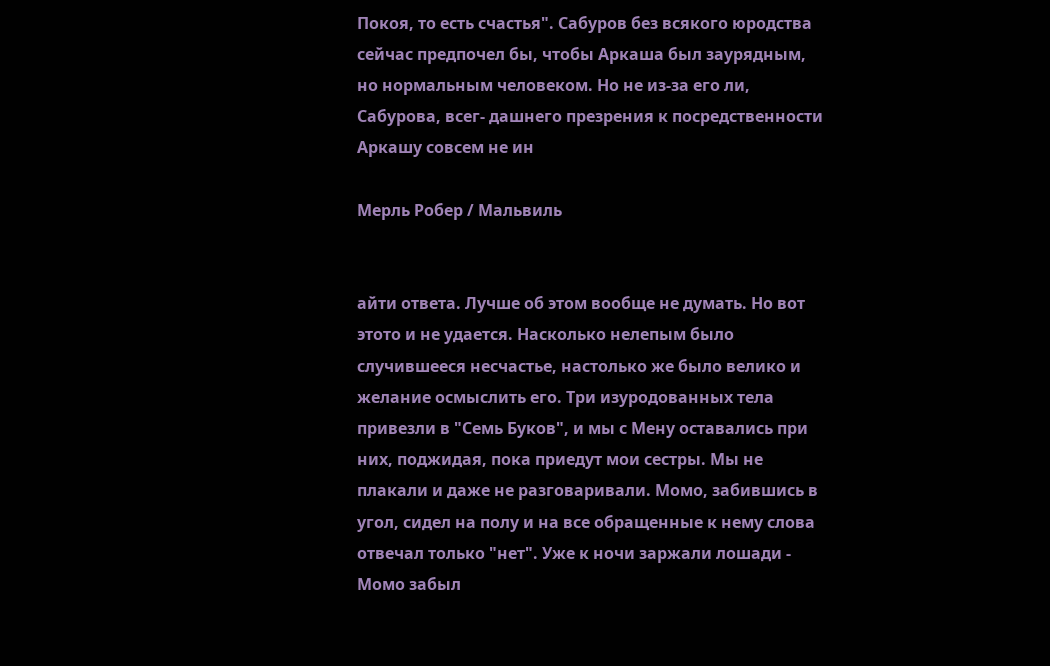Покоя, то есть счастья". Сабуров без всякого юродства сейчас предпочел бы, чтобы Аркаша был заурядным, но нормальным человеком. Но не из-за его ли, Сабурова, всег- дашнего презрения к посредственности Аркашу совсем не ин

Мерль Робер / Мальвиль


айти ответа. Лучше об этом вообще не думать. Но вот этото и не удается. Насколько нелепым было случившееся несчастье, настолько же было велико и желание осмыслить его. Три изуродованных тела привезли в "Семь Буков", и мы с Мену оставались при них, поджидая, пока приедут мои сестры. Мы не плакали и даже не разговаривали. Момо, забившись в угол, сидел на полу и на все обращенные к нему слова отвечал только "нет". Уже к ночи заржали лошади - Момо забыл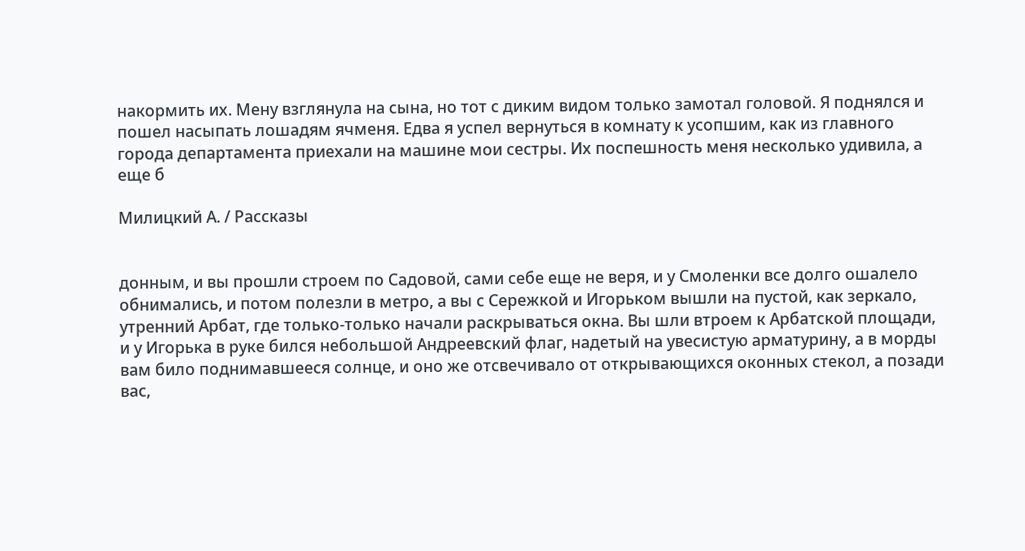накормить их. Мену взглянула на сына, но тот с диким видом только замотал головой. Я поднялся и пошел насыпать лошадям ячменя. Едва я успел вернуться в комнату к усопшим, как из главного города департамента приехали на машине мои сестры. Их поспешность меня несколько удивила, а еще б

Милицкий А. / Рассказы


донным, и вы прошли строем по Садовой, сами себе еще не веря, и у Смоленки все долго ошалело обнимались, и потом полезли в метро, а вы с Сережкой и Игорьком вышли на пустой, как зеркало, утренний Арбат, где только-только начали раскрываться окна. Вы шли втроем к Арбатской площади, и у Игорька в руке бился небольшой Андреевский флаг, надетый на увесистую арматурину, а в морды вам било поднимавшееся солнце, и оно же отсвечивало от открывающихся оконных стекол, а позади вас,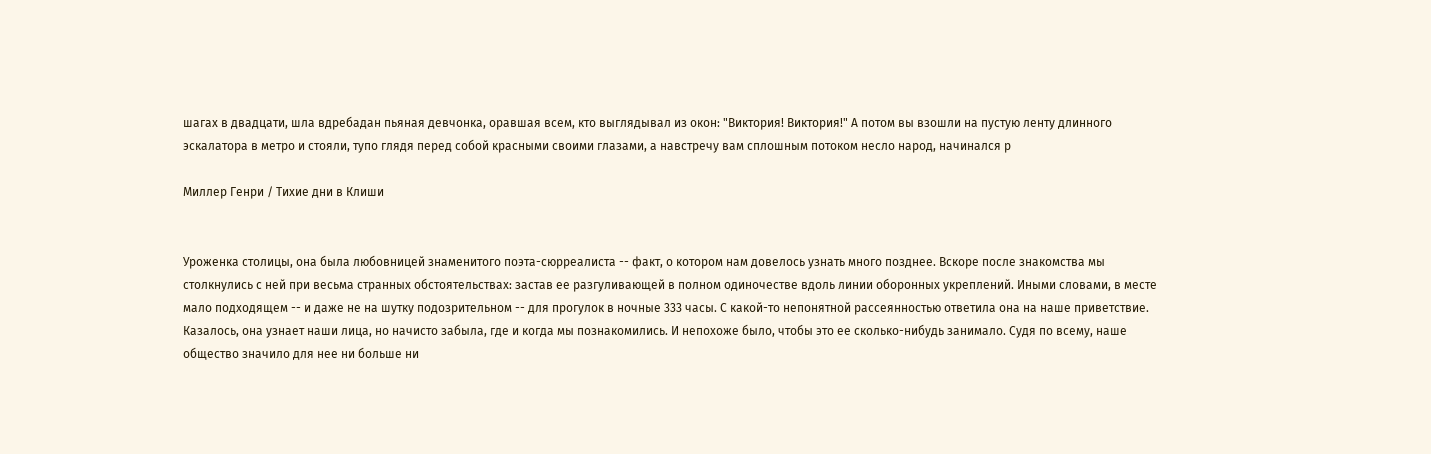шагах в двадцати, шла вдребадан пьяная девчонка, оравшая всем, кто выглядывал из окон: "Виктория! Виктория!" А потом вы взошли на пустую ленту длинного эскалатора в метро и стояли, тупо глядя перед собой красными своими глазами, а навстречу вам сплошным потоком несло народ, начинался р

Миллер Генри / Тихие дни в Клиши


Уроженка столицы, она была любовницей знаменитого поэта-сюрреалиста -- факт, о котором нам довелось узнать много позднее. Вскоре после знакомства мы столкнулись с ней при весьма странных обстоятельствах: застав ее разгуливающей в полном одиночестве вдоль линии оборонных укреплений. Иными словами, в месте мало подходящем -- и даже не на шутку подозрительном -- для прогулок в ночные 333 часы. С какой-то непонятной рассеянностью ответила она на наше приветствие. Казалось, она узнает наши лица, но начисто забыла, где и когда мы познакомились. И непохоже было, чтобы это ее сколько-нибудь занимало. Судя по всему, наше общество значило для нее ни больше ни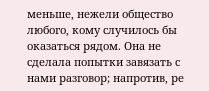меньше, нежели общество любого, кому случилось бы оказаться рядом. Она не сделала попытки завязать с нами разговор; напротив, ре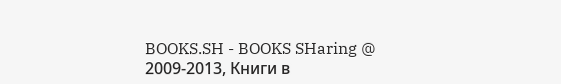BOOKS.SH - BOOKS SHaring @ 2009-2013, Книги в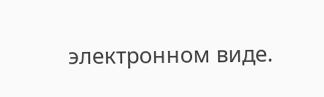электронном виде.